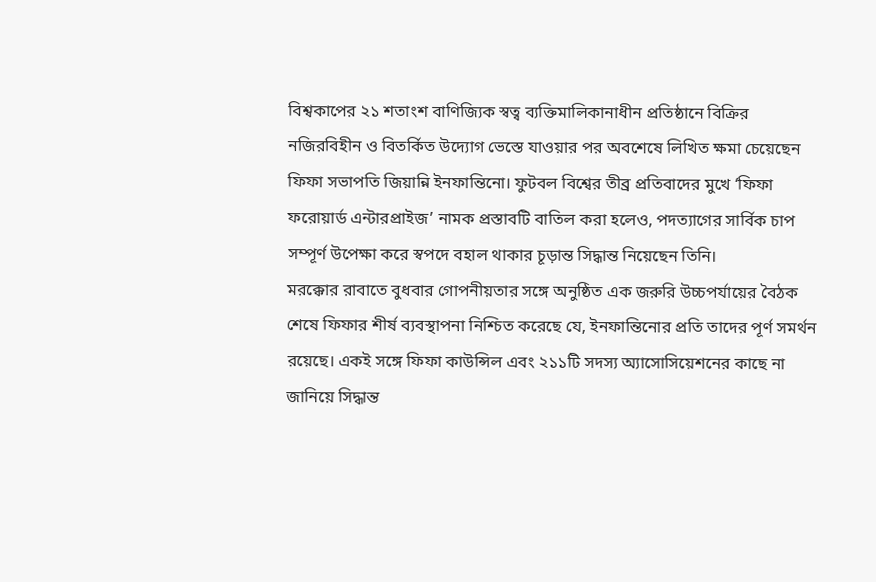বিশ্বকাপের ২১ শতাংশ বাণিজ্যিক স্বত্ব ব্যক্তিমালিকানাধীন প্রতিষ্ঠানে বিক্রির নজিরবিহীন ও বিতর্কিত উদ্যোগ ভেস্তে যাওয়ার পর অবশেষে লিখিত ক্ষমা চেয়েছেন ফিফা সভাপতি জিয়ান্নি ইনফান্তিনো। ফুটবল বিশ্বের তীব্র প্রতিবাদের মুখে ‘ফিফা ফরোয়ার্ড এন্টারপ্রাইজ’ নামক প্রস্তাবটি বাতিল করা হলেও, পদত্যাগের সার্বিক চাপ সম্পূর্ণ উপেক্ষা করে স্বপদে বহাল থাকার চূড়ান্ত সিদ্ধান্ত নিয়েছেন তিনি।
মরক্কোর রাবাতে বুধবার গোপনীয়তার সঙ্গে অনুষ্ঠিত এক জরুরি উচ্চপর্যায়ের বৈঠক শেষে ফিফার শীর্ষ ব্যবস্থাপনা নিশ্চিত করেছে যে, ইনফান্তিনোর প্রতি তাদের পূর্ণ সমর্থন রয়েছে। একই সঙ্গে ফিফা কাউন্সিল এবং ২১১টি সদস্য অ্যাসোসিয়েশনের কাছে না জানিয়ে সিদ্ধান্ত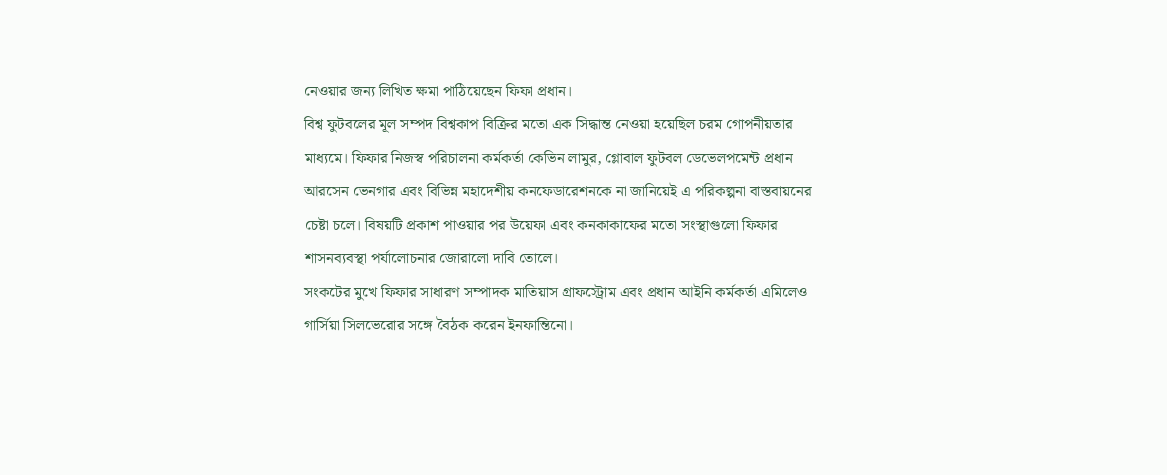নেওয়ার জন্য লিখিত ক্ষমা পাঠিয়েছেন ফিফা প্রধান।
বিশ্ব ফুটবলের মূল সম্পদ বিশ্বকাপ বিক্রির মতো এক সিদ্ধান্ত নেওয়া হয়েছিল চরম গোপনীয়তার মাধ্যমে। ফিফার নিজস্ব পরিচালনা কর্মকর্তা কেভিন লামুর, গ্লোবাল ফুটবল ডেভেলপমেন্ট প্রধান আরসেন ভেনগার এবং বিভিন্ন মহাদেশীয় কনফেডারেশনকে না জানিয়েই এ পরিকল্পনা বাস্তবায়নের চেষ্টা চলে। বিষয়টি প্রকাশ পাওয়ার পর উয়েফা এবং কনকাকাফের মতো সংস্থাগুলো ফিফার শাসনব্যবস্থা পর্যালোচনার জোরালো দাবি তোলে।
সংকটের মুখে ফিফার সাধারণ সম্পাদক মাতিয়াস গ্রাফস্ট্রোম এবং প্রধান আইনি কর্মকর্তা এমিলেও গার্সিয়া সিলভেরোর সঙ্গে বৈঠক করেন ইনফান্তিনো।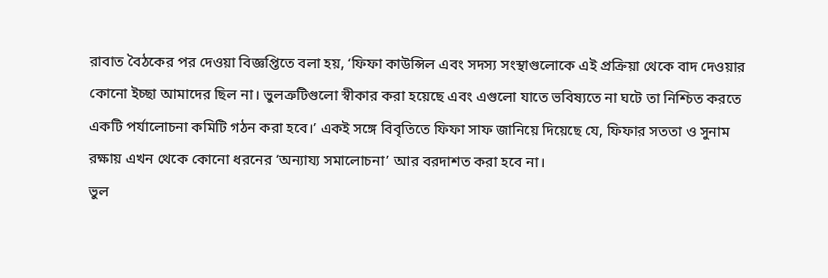রাবাত বৈঠকের পর দেওয়া বিজ্ঞপ্তিতে বলা হয়, ‘ফিফা কাউন্সিল এবং সদস্য সংস্থাগুলোকে এই প্রক্রিয়া থেকে বাদ দেওয়ার কোনো ইচ্ছা আমাদের ছিল না। ভুলত্রুটিগুলো স্বীকার করা হয়েছে এবং এগুলো যাতে ভবিষ্যতে না ঘটে তা নিশ্চিত করতে একটি পর্যালোচনা কমিটি গঠন করা হবে।’ একই সঙ্গে বিবৃতিতে ফিফা সাফ জানিয়ে দিয়েছে যে, ফিফার সততা ও সুনাম রক্ষায় এখন থেকে কোনো ধরনের ‘অন্যায্য সমালোচনা’ আর বরদাশত করা হবে না।
ভুল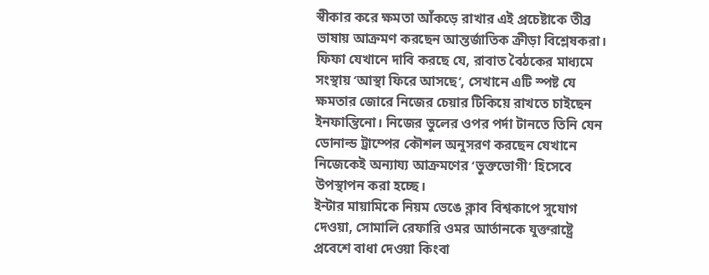স্বীকার করে ক্ষমতা আঁকড়ে রাখার এই প্রচেষ্টাকে তীব্র ভাষায় আক্রমণ করছেন আন্তর্জাতিক ক্রীড়া বিশ্লেষকরা। ফিফা যেখানে দাবি করছে যে, রাবাত বৈঠকের মাধ্যমে সংস্থায় ‘আস্থা ফিরে আসছে’, সেখানে এটি স্পষ্ট যে ক্ষমতার জোরে নিজের চেয়ার টিকিয়ে রাখতে চাইছেন ইনফান্তিনো। নিজের ভুলের ওপর পর্দা টানতে তিনি যেন ডোনাল্ড ট্রাম্পের কৌশল অনুসরণ করছেন যেখানে নিজেকেই অন্যায্য আক্রমণের ‘ভুক্তভোগী’ হিসেবে উপস্থাপন করা হচ্ছে।
ইন্টার মায়ামিকে নিয়ম ভেঙে ক্লাব বিশ্বকাপে সুযোগ দেওয়া, সোমালি রেফারি ওমর আর্তানকে যুক্তরাষ্ট্রে প্রবেশে বাধা দেওয়া কিংবা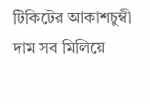টিকিটের আকাশচুম্বী দাম সব মিলিয়ে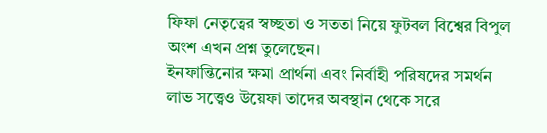ফিফা নেতৃত্বের স্বচ্ছতা ও সততা নিয়ে ফুটবল বিশ্বের বিপুল অংশ এখন প্রশ্ন তুলেছেন।
ইনফান্তিনোর ক্ষমা প্রার্থনা এবং নির্বাহী পরিষদের সমর্থন লাভ সত্ত্বেও উয়েফা তাদের অবস্থান থেকে সরে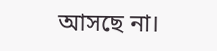আসছে না।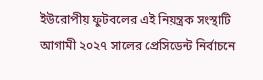ইউরোপীয় ফুটবলের এই নিয়ন্ত্রক সংস্থাটি আগামী ২০২৭ সালের প্রেসিডেন্ট নির্বাচনে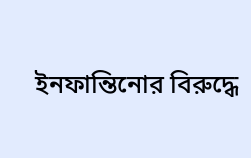ইনফান্তিনোর বিরুদ্ধে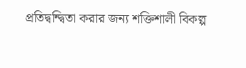প্রতিদ্বন্দ্বিতা করার জন্য শক্তিশালী বিকল্প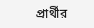প্রার্থীর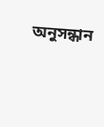অনুসন্ধান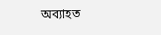অব্যাহত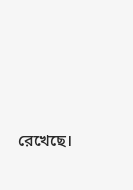রেখেছে।